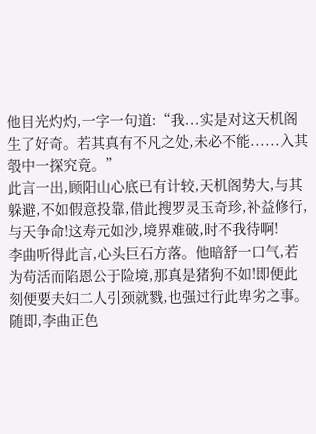他目光灼灼,一字一句道:“我...实是对这天机阁生了好奇。若其真有不凡之处,未必不能......入其彀中一探究竟。”
此言一出,顾阳山心底已有计较,天机阁势大,与其躲避,不如假意投靠,借此搜罗灵玉奇珍,补益修行,与天争命!这寿元如沙,境界难破,时不我待啊!
李曲听得此言,心头巨石方落。他暗舒一口气,若为苟活而陷恩公于险境,那真是猪狗不如!即便此刻便要夫妇二人引颈就戮,也强过行此卑劣之事。
随即,李曲正色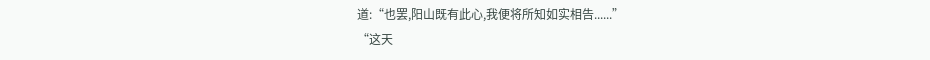道:“也罢,阳山既有此心,我便将所知如实相告......”
“这天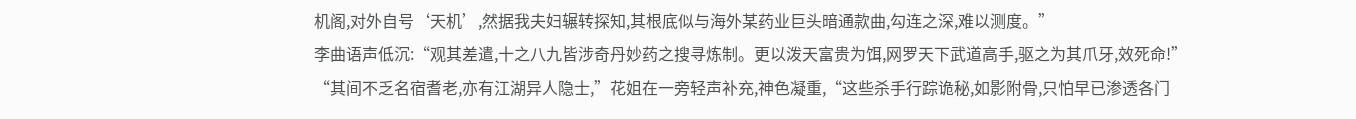机阁,对外自号‘天机’,然据我夫妇辗转探知,其根底似与海外某药业巨头暗通款曲,勾连之深,难以测度。”
李曲语声低沉:“观其差遣,十之八九皆涉奇丹妙药之搜寻炼制。更以泼天富贵为饵,网罗天下武道高手,驱之为其爪牙,效死命!”
“其间不乏名宿耆老,亦有江湖异人隐士,”花姐在一旁轻声补充,神色凝重,“这些杀手行踪诡秘,如影附骨,只怕早已渗透各门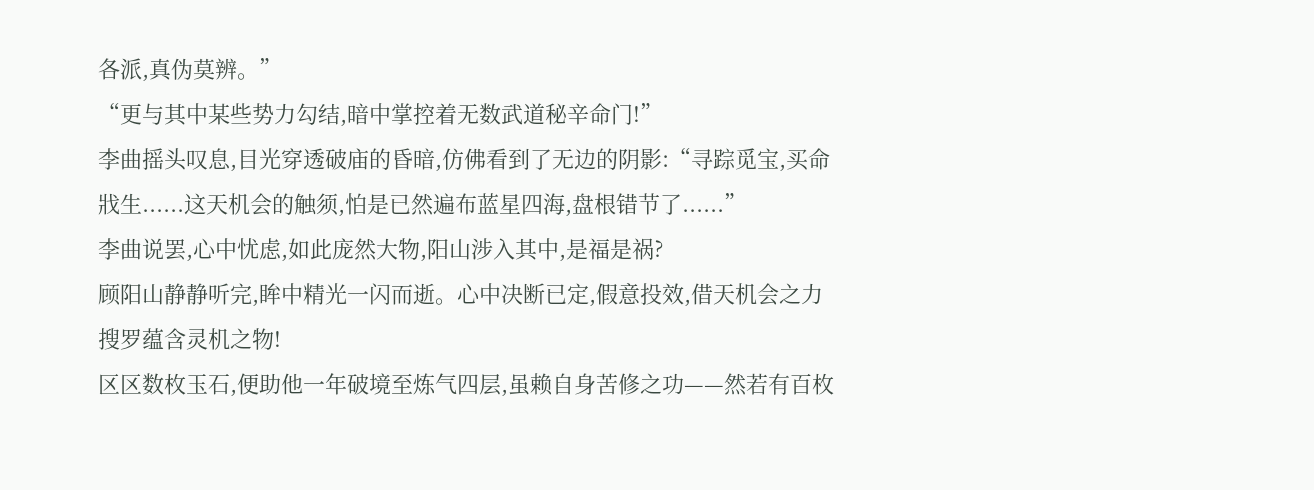各派,真伪莫辨。”
“更与其中某些势力勾结,暗中掌控着无数武道秘辛命门!”
李曲摇头叹息,目光穿透破庙的昏暗,仿佛看到了无边的阴影:“寻踪觅宝,买命戕生......这天机会的触须,怕是已然遍布蓝星四海,盘根错节了......”
李曲说罢,心中忧虑,如此庞然大物,阳山涉入其中,是福是祸?
顾阳山静静听完,眸中精光一闪而逝。心中决断已定,假意投效,借天机会之力搜罗蕴含灵机之物!
区区数枚玉石,便助他一年破境至炼气四层,虽赖自身苦修之功——然若有百枚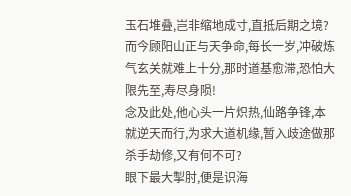玉石堆叠,岂非缩地成寸,直抵后期之境?
而今顾阳山正与天争命,每长一岁,冲破炼气玄关就难上十分,那时道基愈滞,恐怕大限先至,寿尽身陨!
念及此处,他心头一片炽热,仙路争锋,本就逆天而行,为求大道机缘,暂入歧途做那杀手劫修,又有何不可?
眼下最大掣肘,便是识海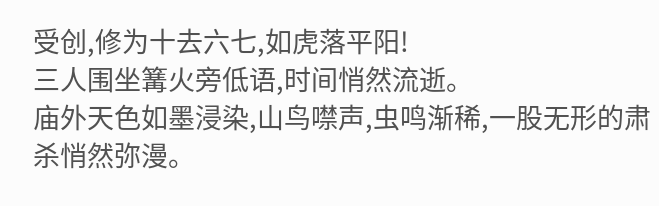受创,修为十去六七,如虎落平阳!
三人围坐篝火旁低语,时间悄然流逝。
庙外天色如墨浸染,山鸟噤声,虫鸣渐稀,一股无形的肃杀悄然弥漫。